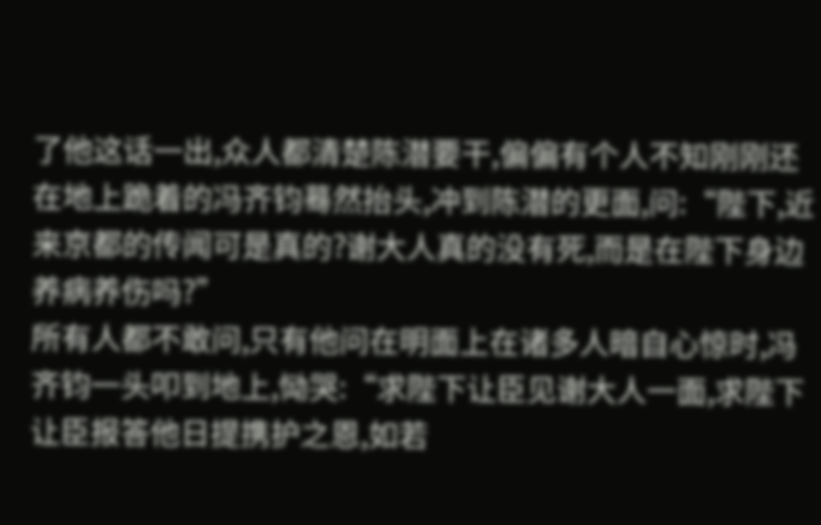了他这话一出,众人都清楚陈潜要干,偏偏有个人不知刚刚还在地上跪着的冯齐钧蓦然抬头,冲到陈潜的更面,问:“陛下,近来京都的传闻可是真的?谢大人真的没有死,而是在陛下身边养病养伤吗?”
所有人都不敢问,只有他问在明面上在诸多人暗自心惊时,冯齐钧一头叩到地上,恸哭:“求陛下让臣见谢大人一面,求陛下让臣报答他日提携护之恩,如若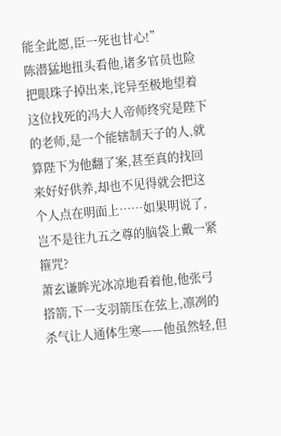能全此愿,臣一死也甘心!”
陈潜猛地扭头看他,诸多官员也险把眼珠子掉出来,诧异至极地望着这位找死的冯大人帝师终究是陛下的老师,是一个能辖制天子的人,就算陛下为他翻了案,甚至真的找回来好好供养,却也不见得就会把这个人点在明面上……如果明说了,岂不是往九五之尊的脑袋上戴一紧箍咒?
萧玄谦眸光冰凉地看着他,他张弓搭箭,下一支羽箭压在弦上,凛冽的杀气让人通体生寒——他虽然轻,但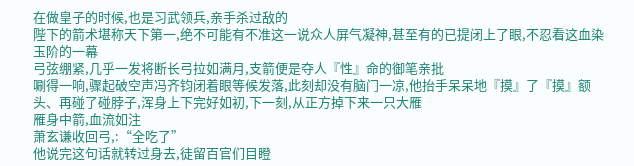在做皇子的时候,也是习武领兵,亲手杀过敌的
陛下的箭术堪称天下第一,绝不可能有不准这一说众人屏气凝神,甚至有的已提闭上了眼,不忍看这血染玉阶的一幕
弓弦绷紧,几乎一发将断长弓拉如满月,支箭便是夺人『性』命的御笔亲批
唰得一响,骤起破空声冯齐钧闭着眼等候发落,此刻却没有脑门一凉,他抬手呆呆地『摸』了『摸』额头、再碰了碰脖子,浑身上下完好如初,下一刻,从正方掉下来一只大雁
雁身中箭,血流如注
萧玄谦收回弓,:“全吃了”
他说完这句话就转过身去,徒留百官们目瞪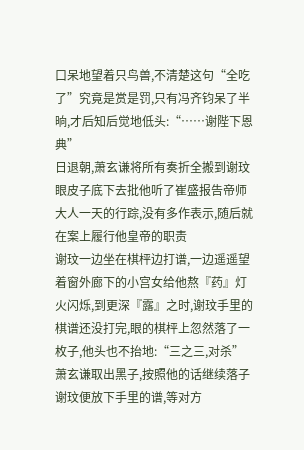口呆地望着只鸟兽,不清楚这句“全吃了”究竟是赏是罚,只有冯齐钧呆了半晌,才后知后觉地低头:“……谢陛下恩典”
日退朝,萧玄谦将所有奏折全搬到谢玟眼皮子底下去批他听了崔盛报告帝师大人一天的行踪,没有多作表示,随后就在案上履行他皇帝的职责
谢玟一边坐在棋枰边打谱,一边遥遥望着窗外廊下的小宫女给他熬『药』灯火闪烁,到更深『露』之时,谢玟手里的棋谱还没打完,眼的棋枰上忽然落了一枚子,他头也不抬地:“三之三,对杀”
萧玄谦取出黑子,按照他的话继续落子
谢玟便放下手里的谱,等对方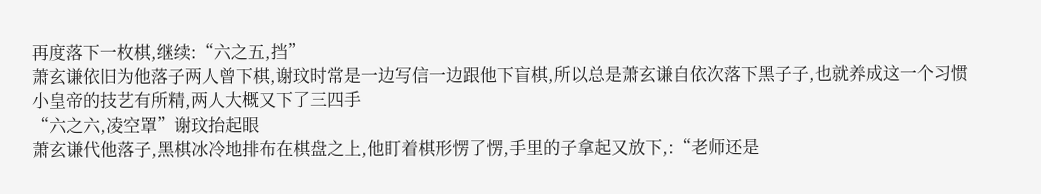再度落下一枚棋,继续:“六之五,挡”
萧玄谦依旧为他落子两人曾下棋,谢玟时常是一边写信一边跟他下盲棋,所以总是萧玄谦自依次落下黑子子,也就养成这一个习惯
小皇帝的技艺有所精,两人大概又下了三四手
“六之六,凌空罩”谢玟抬起眼
萧玄谦代他落子,黑棋冰冷地排布在棋盘之上,他盯着棋形愣了愣,手里的子拿起又放下,:“老师还是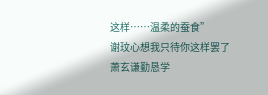这样……温柔的蚕食”
谢玟心想我只待你这样罢了
萧玄谦勤恳学